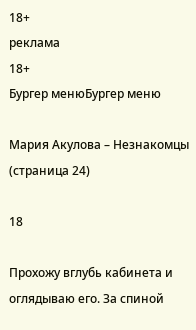18+
реклама
18+
Бургер менюБургер меню

Мария Акулова – Незнакомцы (страница 24)

18

Прохожу вглубь кабинета и оглядываю его. За спиной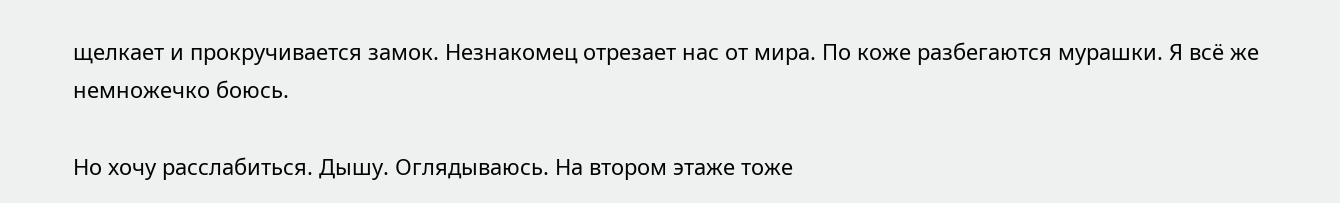щелкает и прокручивается замок. Незнакомец отрезает нас от мира. По коже разбегаются мурашки. Я всё же немножечко боюсь.

Но хочу расслабиться. Дышу. Оглядываюсь. На втором этаже тоже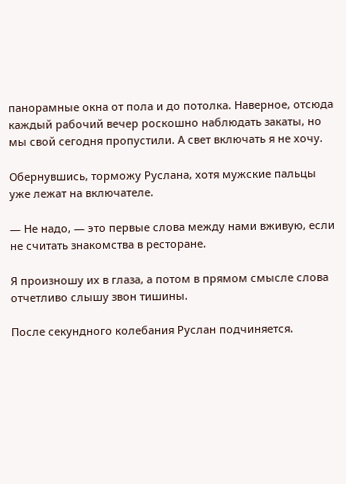панорамные окна от пола и до потолка. Наверное, отсюда каждый рабочий вечер роскошно наблюдать закаты, но мы свой сегодня пропустили. А свет включать я не хочу.

Обернувшись, торможу Руслана, хотя мужские пальцы уже лежат на включателе.

— Не надо, — это первые слова между нами вживую, если не считать знакомства в ресторане.

Я произношу их в глаза, а потом в прямом смысле слова отчетливо слышу звон тишины.

После секундного колебания Руслан подчиняется.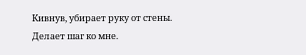Кивнув, убирает руку от стены. Делает шаг ко мне.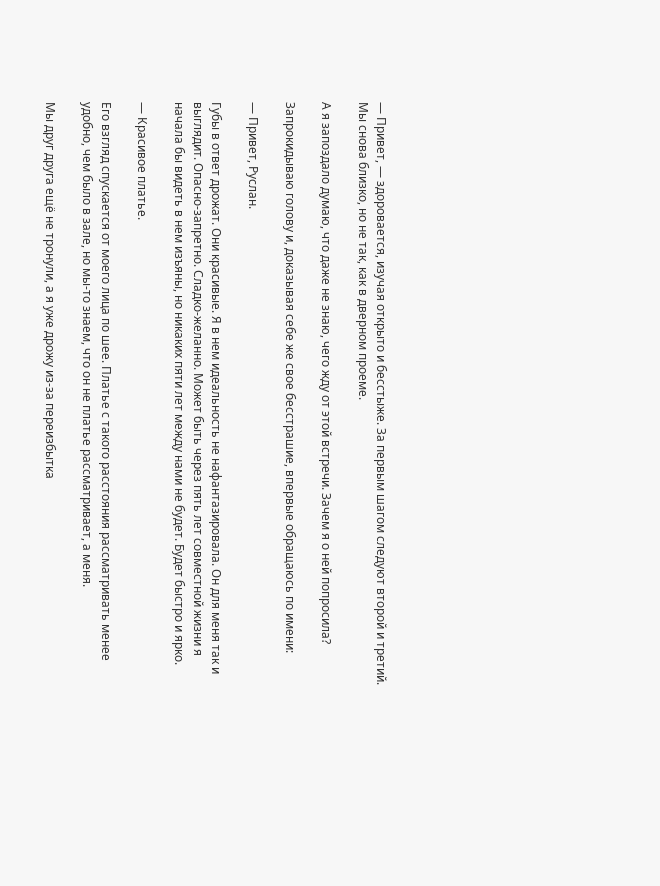— Привет, — здоровается, изучая открыто и бесстыже. За первым шагом следуют второй и третий. Мы снова близко, но не так, как в дверном проеме.

А я запоздало думаю, что даже не знаю, чего жду от этой встречи. Зачем я о ней попросила?

Запрокидываю голову и, доказывая себе же свое бесстрашие, впервые обращаюсь по имени:

— Привет, Руслан.

Губы в ответ дрожат. Они красивые. Я в нем идеальность не нафантазировала. Он для меня так и выглядит. Опасно-запретно. Сладко-желанно. Может быть через пять лет совместной жизни я начала бы видеть в нем изъяны, но никаких пяти лет между нами не будет. Будет быстро и ярко.

— Красивое платье.

Его взгляд спускается от моего лица по шее. Платье с такого расстояния рассматривать менее удобно, чем было в зале, но мы-то знаем, что он не платье рассматривает, а меня.

Мы друг друга ещё не тронули, а я уже дрожу из-за переизбытка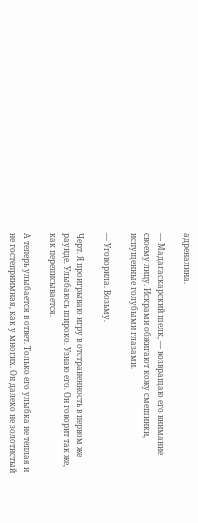адреналина.

— Мадагаскарский шелк, — возвращаю его внимание своему лицу. Искрами обжигают кожу смешинки, испущенные голубыми глазами.

— Уговорила. Возьму.

Черт. Я проигрываю игру в отстраненность в первом же раунде. Улыбаюсь широко. Узнаю его. Он говорит так же, как переписывается.

А теперь улыбается в ответ. Только его улыбка не теплая и не гостеприимная, как у многих. Он далеко не золотистый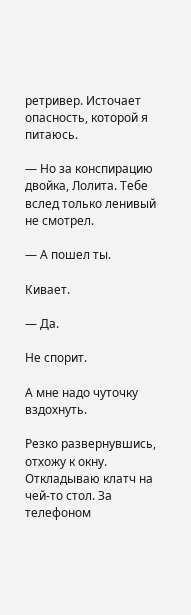ретривер. Источает опасность, которой я питаюсь.

— Но за конспирацию двойка, Лолита. Тебе вслед только ленивый не смотрел.

— А пошел ты.

Кивает.

— Да.

Не спорит.

А мне надо чуточку вздохнуть.

Резко развернувшись, отхожу к окну. Откладываю клатч на чей-то стол. За телефоном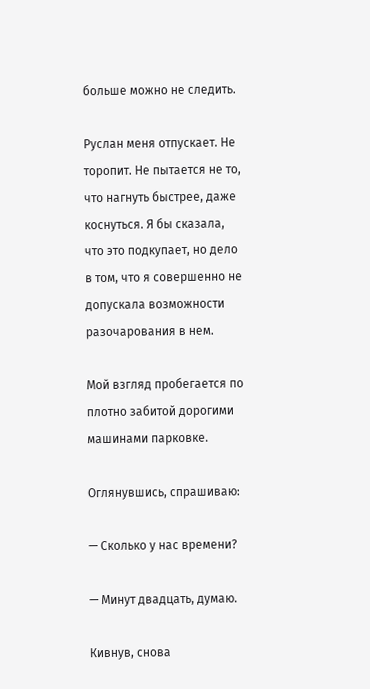больше можно не следить.

Руслан меня отпускает. Не торопит. Не пытается не то, что нагнуть быстрее, даже коснуться. Я бы сказала, что это подкупает, но дело в том, что я совершенно не допускала возможности разочарования в нем.

Мой взгляд пробегается по плотно забитой дорогими машинами парковке.

Оглянувшись, спрашиваю:

— Сколько у нас времени?

— Минут двадцать, думаю.

Кивнув, снова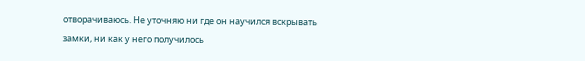отворачиваюсь. Не уточняю ни где он научился вскрывать замки, ни как у него получилось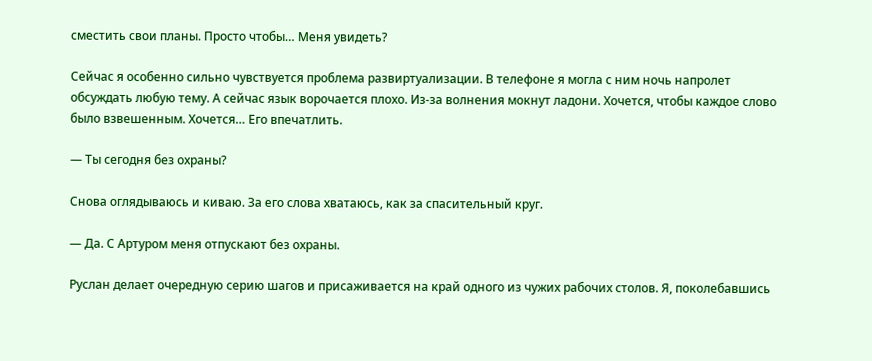сместить свои планы. Просто чтобы… Меня увидеть?

Сейчас я особенно сильно чувствуется проблема развиртуализации. В телефоне я могла с ним ночь напролет обсуждать любую тему. А сейчас язык ворочается плохо. Из-за волнения мокнут ладони. Хочется, чтобы каждое слово было взвешенным. Хочется… Его впечатлить.

— Ты сегодня без охраны?

Снова оглядываюсь и киваю. За его слова хватаюсь, как за спасительный круг.

— Да. С Артуром меня отпускают без охраны.

Руслан делает очередную серию шагов и присаживается на край одного из чужих рабочих столов. Я, поколебавшись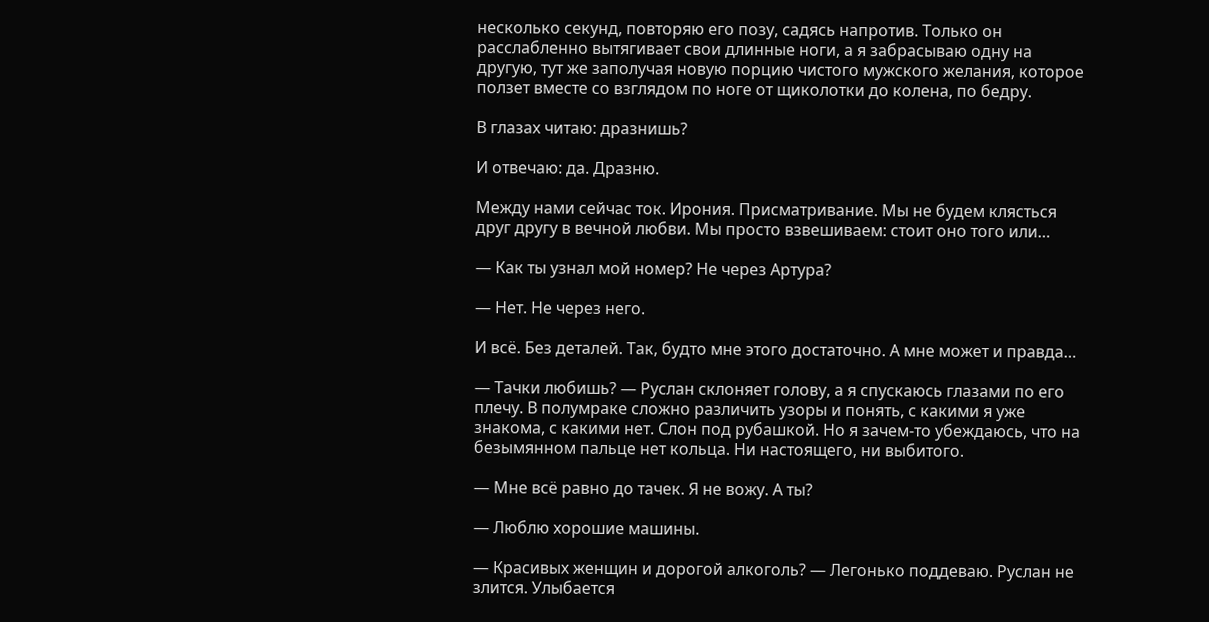несколько секунд, повторяю его позу, садясь напротив. Только он расслабленно вытягивает свои длинные ноги, а я забрасываю одну на другую, тут же заполучая новую порцию чистого мужского желания, которое ползет вместе со взглядом по ноге от щиколотки до колена, по бедру.

В глазах читаю: дразнишь?

И отвечаю: да. Дразню.

Между нами сейчас ток. Ирония. Присматривание. Мы не будем клясться друг другу в вечной любви. Мы просто взвешиваем: стоит оно того или…

— Как ты узнал мой номер? Не через Артура?

— Нет. Не через него.

И всё. Без деталей. Так, будто мне этого достаточно. А мне может и правда…

— Тачки любишь? — Руслан склоняет голову, а я спускаюсь глазами по его плечу. В полумраке сложно различить узоры и понять, с какими я уже знакома, с какими нет. Слон под рубашкой. Но я зачем-то убеждаюсь, что на безымянном пальце нет кольца. Ни настоящего, ни выбитого.

— Мне всё равно до тачек. Я не вожу. А ты?

— Люблю хорошие машины.

— Красивых женщин и дорогой алкоголь? — Легонько поддеваю. Руслан не злится. Улыбается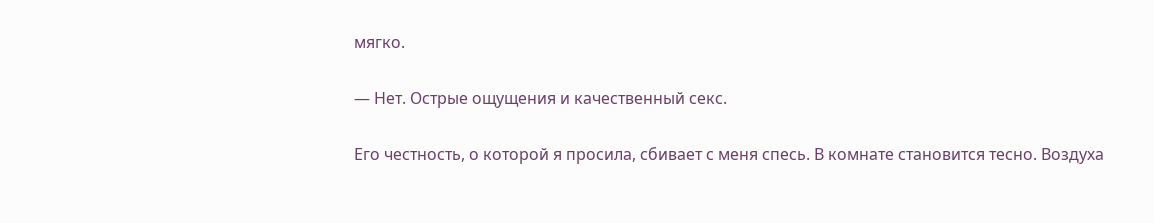мягко.

— Нет. Острые ощущения и качественный секс.

Его честность, о которой я просила, сбивает с меня спесь. В комнате становится тесно. Воздуха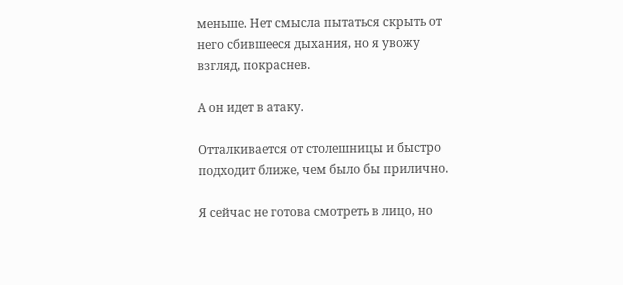меньше. Нет смысла пытаться скрыть от него сбившееся дыхания, но я увожу взгляд, покраснев.

А он идет в атаку.

Отталкивается от столешницы и быстро подходит ближе, чем было бы прилично.

Я сейчас не готова смотреть в лицо, но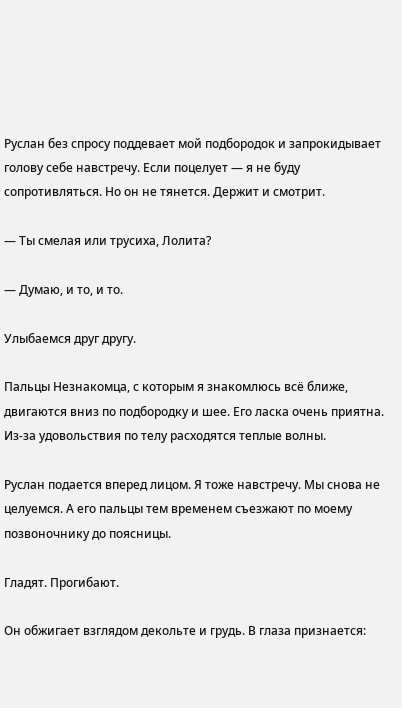Руслан без спросу поддевает мой подбородок и запрокидывает голову себе навстречу. Если поцелует — я не буду сопротивляться. Но он не тянется. Держит и смотрит.

— Ты смелая или трусиха, Лолита?

— Думаю, и то, и то.

Улыбаемся друг другу.

Пальцы Незнакомца, с которым я знакомлюсь всё ближе, двигаются вниз по подбородку и шее. Его ласка очень приятна. Из-за удовольствия по телу расходятся теплые волны.

Руслан подается вперед лицом. Я тоже навстречу. Мы снова не целуемся. А его пальцы тем временем съезжают по моему позвоночнику до поясницы.

Гладят. Прогибают.

Он обжигает взглядом декольте и грудь. В глаза признается: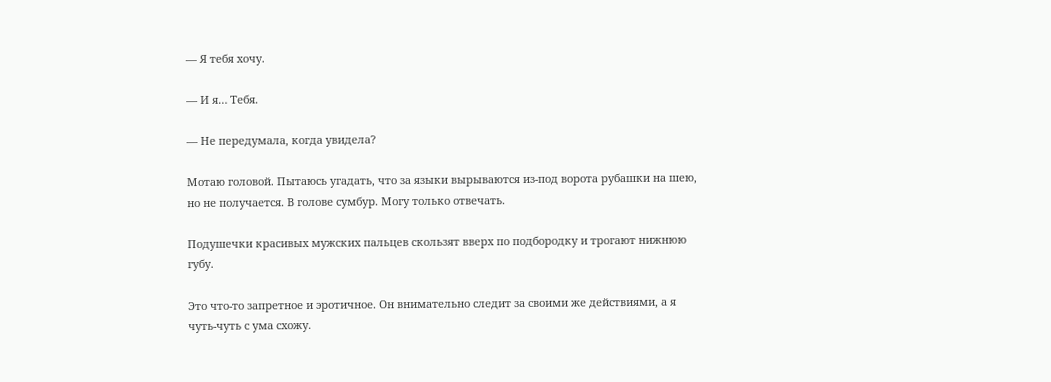— Я тебя хочу.

— И я… Тебя.

— Не передумала, когда увидела?

Мотаю головой. Пытаюсь угадать, что за языки вырываются из-под ворота рубашки на шею, но не получается. В голове сумбур. Могу только отвечать.

Подушечки красивых мужских пальцев скользят вверх по подбородку и трогают нижнюю губу.

Это что-то запретное и эротичное. Он внимательно следит за своими же действиями, а я чуть-чуть с ума схожу.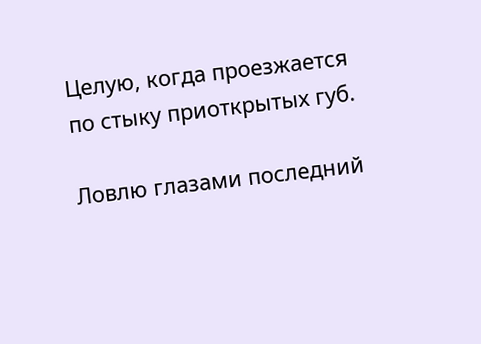Целую, когда проезжается по стыку приоткрытых губ.

Ловлю глазами последний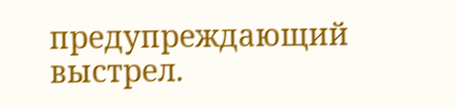предупреждающий выстрел.